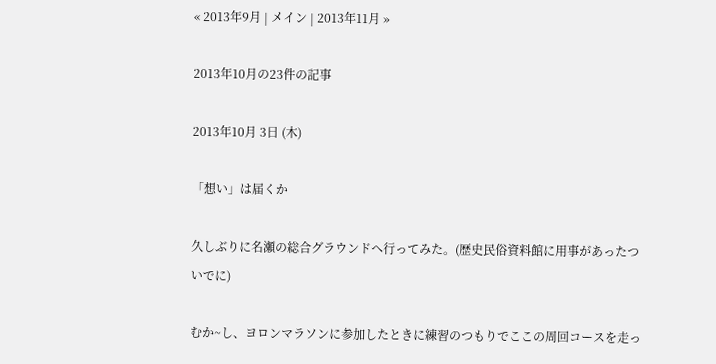« 2013年9月 | メイン | 2013年11月 »

2013年10月の23件の記事

2013年10月 3日 (木)

「想い」は届くか

久しぶりに名瀬の総合グラウンドへ行ってみた。(歴史民俗資料館に用事があったついでに)

むか~し、ヨロンマラソンに参加したときに練習のつもりでここの周回コースを走っ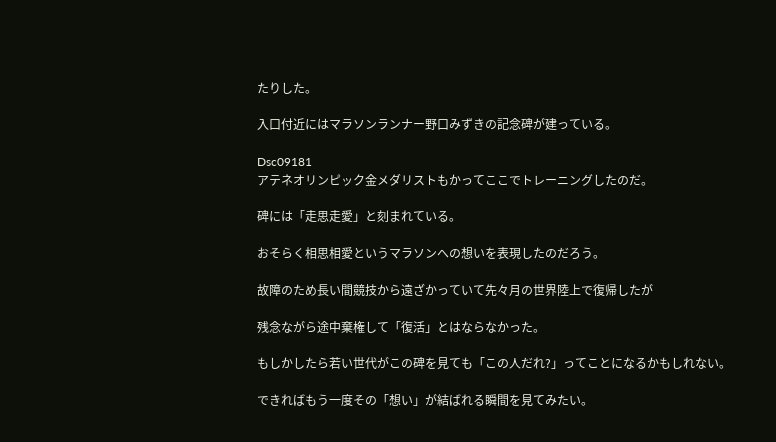たりした。

入口付近にはマラソンランナー野口みずきの記念碑が建っている。

Dsc09181
アテネオリンピック金メダリストもかってここでトレーニングしたのだ。

碑には「走思走愛」と刻まれている。

おそらく相思相愛というマラソンへの想いを表現したのだろう。

故障のため長い間競技から遠ざかっていて先々月の世界陸上で復帰したが

残念ながら途中棄権して「復活」とはならなかった。

もしかしたら若い世代がこの碑を見ても「この人だれ?」ってことになるかもしれない。

できればもう一度その「想い」が結ばれる瞬間を見てみたい。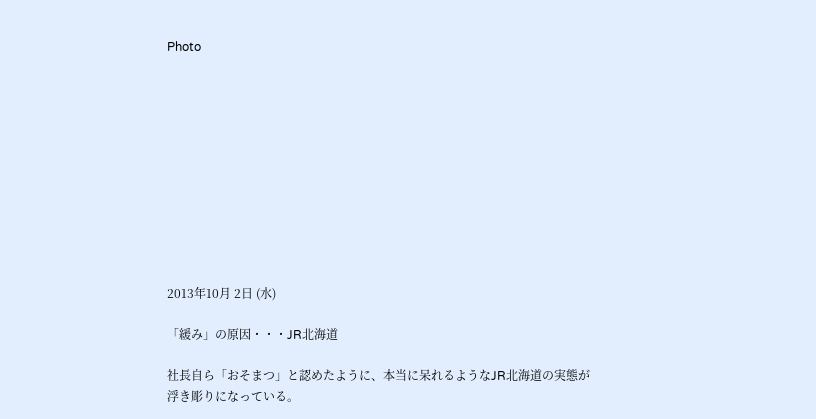Photo











2013年10月 2日 (水)

「緩み」の原因・・・JR北海道

社長自ら「おそまつ」と認めたように、本当に呆れるようなJR北海道の実態が浮き彫りになっている。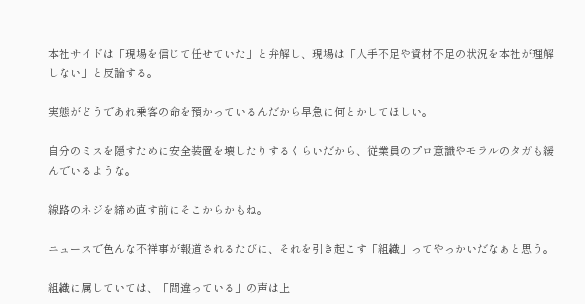本社サイドは「現場を信じて任せていた」と弁解し、現場は「人手不足や資材不足の状況を本社が理解しない」と反論する。

実態がどうであれ乗客の命を預かっているんだから早急に何とかしてほしい。

自分のミスを隠すために安全装置を壊したりするくらいだから、従業員のプロ意識やモラルのタガも緩んでいるような。

線路のネジを締め直す前にそこからかもね。

ニュースで色んな不祥事が報道されるたびに、それを引き起こす「組織」ってやっかいだなぁと思う。

組織に属していては、「間違っている」の声は上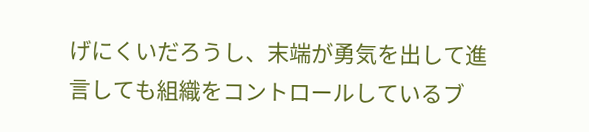げにくいだろうし、末端が勇気を出して進言しても組織をコントロールしているブ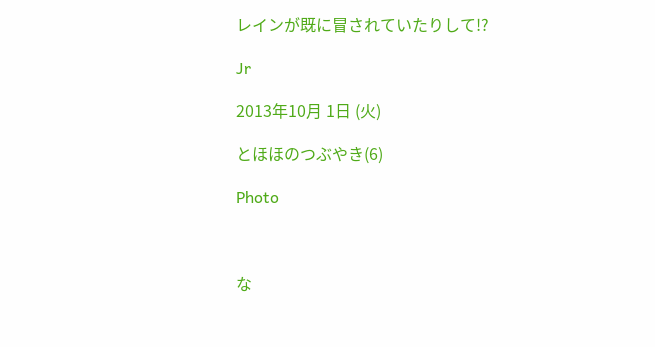レインが既に冒されていたりして!?

Jr

2013年10月 1日 (火)

とほほのつぶやき(6)

Photo



な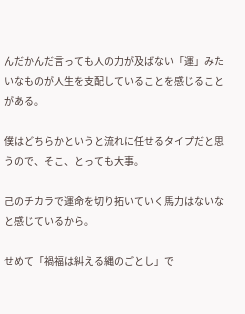んだかんだ言っても人の力が及ばない「運」みたいなものが人生を支配していることを感じることがある。

僕はどちらかというと流れに任せるタイプだと思うので、そこ、とっても大事。

己のチカラで運命を切り拓いていく馬力はないなと感じているから。

せめて「禍福は糾える縄のごとし」で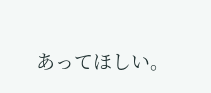あってほしい。